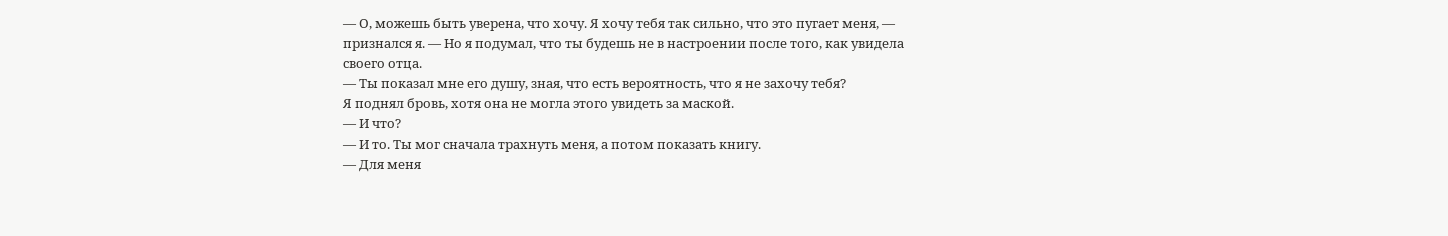— О, можешь быть уверена, что хочу. Я хочу тебя так сильно, что это пугает меня, — признался я. — Но я подумал, что ты будешь не в настроении после того, как увидела своего отца.
— Ты показал мне его душу, зная, что есть вероятность, что я не захочу тебя?
Я поднял бровь, хотя она не могла этого увидеть за маской.
— И что?
— И то. Ты мог сначала трахнуть меня, а потом показать книгу.
— Для меня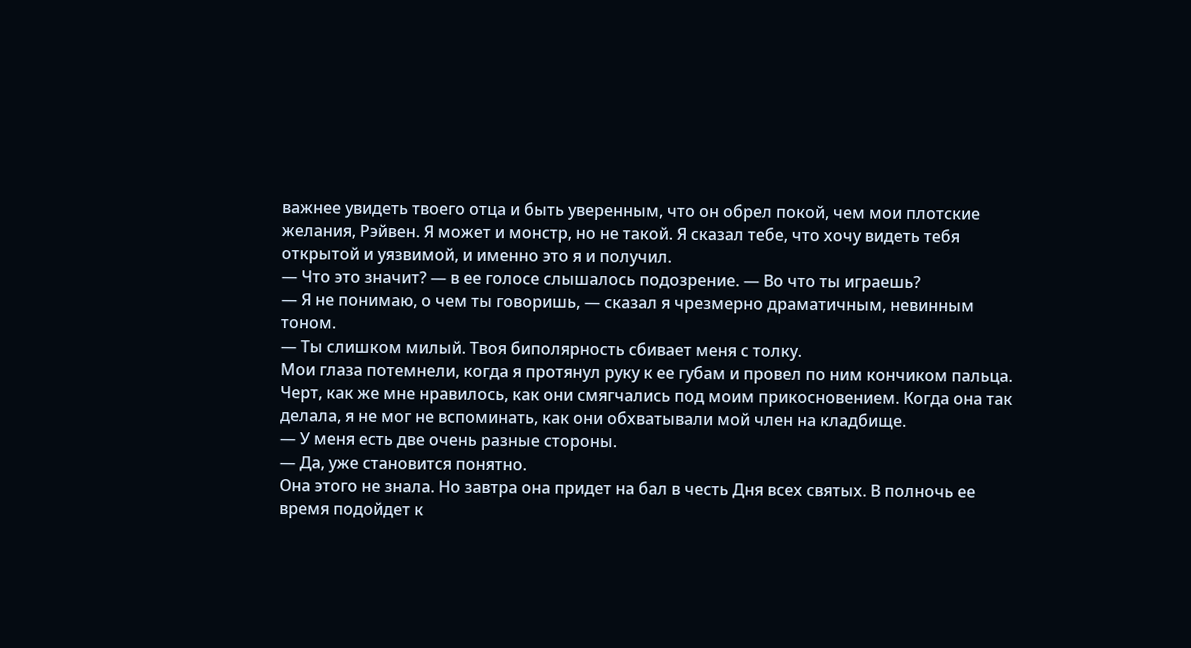важнее увидеть твоего отца и быть уверенным, что он обрел покой, чем мои плотские желания, Рэйвен. Я может и монстр, но не такой. Я сказал тебе, что хочу видеть тебя открытой и уязвимой, и именно это я и получил.
— Что это значит? — в ее голосе слышалось подозрение. — Во что ты играешь?
— Я не понимаю, о чем ты говоришь, — сказал я чрезмерно драматичным, невинным тоном.
— Ты слишком милый. Твоя биполярность сбивает меня с толку.
Мои глаза потемнели, когда я протянул руку к ее губам и провел по ним кончиком пальца. Черт, как же мне нравилось, как они смягчались под моим прикосновением. Когда она так делала, я не мог не вспоминать, как они обхватывали мой член на кладбище.
— У меня есть две очень разные стороны.
— Да, уже становится понятно.
Она этого не знала. Но завтра она придет на бал в честь Дня всех святых. В полночь ее время подойдет к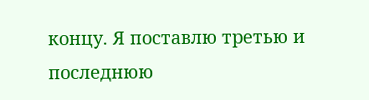концу. Я поставлю третью и последнюю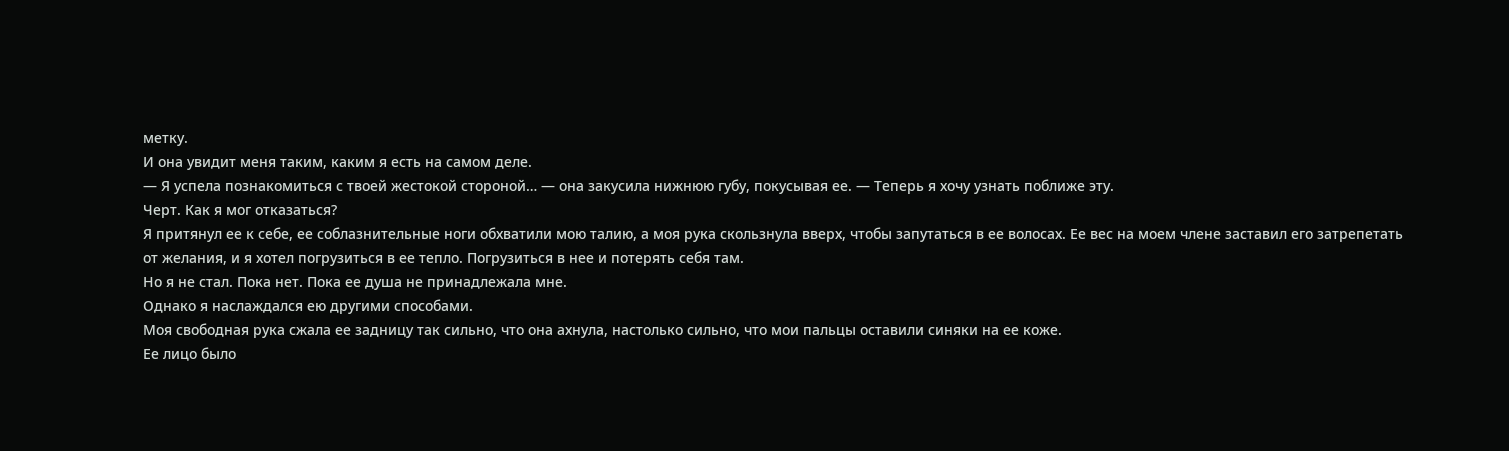метку.
И она увидит меня таким, каким я есть на самом деле.
— Я успела познакомиться с твоей жестокой стороной… — она закусила нижнюю губу, покусывая ее. — Теперь я хочу узнать поближе эту.
Черт. Как я мог отказаться?
Я притянул ее к себе, ее соблазнительные ноги обхватили мою талию, а моя рука скользнула вверх, чтобы запутаться в ее волосах. Ее вес на моем члене заставил его затрепетать от желания, и я хотел погрузиться в ее тепло. Погрузиться в нее и потерять себя там.
Но я не стал. Пока нет. Пока ее душа не принадлежала мне.
Однако я наслаждался ею другими способами.
Моя свободная рука сжала ее задницу так сильно, что она ахнула, настолько сильно, что мои пальцы оставили синяки на ее коже.
Ее лицо было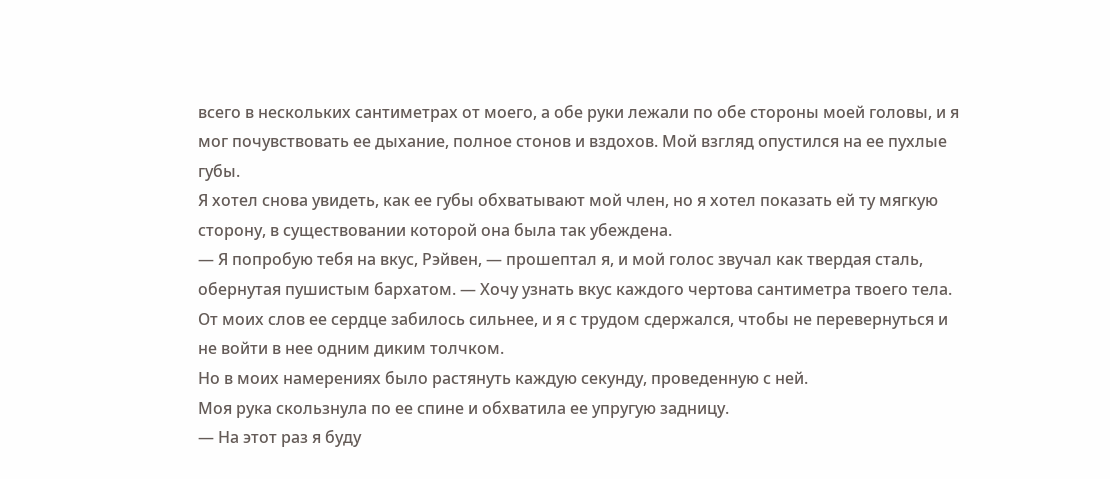всего в нескольких сантиметрах от моего, а обе руки лежали по обе стороны моей головы, и я мог почувствовать ее дыхание, полное стонов и вздохов. Мой взгляд опустился на ее пухлые губы.
Я хотел снова увидеть, как ее губы обхватывают мой член, но я хотел показать ей ту мягкую сторону, в существовании которой она была так убеждена.
— Я попробую тебя на вкус, Рэйвен, — прошептал я, и мой голос звучал как твердая сталь, обернутая пушистым бархатом. — Хочу узнать вкус каждого чертова сантиметра твоего тела.
От моих слов ее сердце забилось сильнее, и я с трудом сдержался, чтобы не перевернуться и не войти в нее одним диким толчком.
Но в моих намерениях было растянуть каждую секунду, проведенную с ней.
Моя рука скользнула по ее спине и обхватила ее упругую задницу.
— На этот раз я буду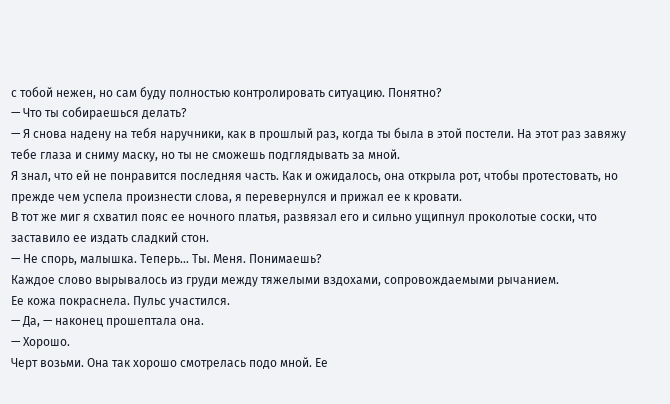с тобой нежен, но сам буду полностью контролировать ситуацию. Понятно?
— Что ты собираешься делать?
— Я снова надену на тебя наручники, как в прошлый раз, когда ты была в этой постели. На этот раз завяжу тебе глаза и сниму маску, но ты не сможешь подглядывать за мной.
Я знал, что ей не понравится последняя часть. Как и ожидалось, она открыла рот, чтобы протестовать, но прежде чем успела произнести слова, я перевернулся и прижал ее к кровати.
В тот же миг я схватил пояс ее ночного платья, развязал его и сильно ущипнул проколотые соски, что заставило ее издать сладкий стон.
— Не спорь, малышка. Теперь… Ты. Меня. Понимаешь?
Каждое слово вырывалось из груди между тяжелыми вздохами, сопровождаемыми рычанием.
Ее кожа покраснела. Пульс участился.
— Да, — наконец прошептала она.
— Хорошо.
Черт возьми. Она так хорошо смотрелась подо мной. Ее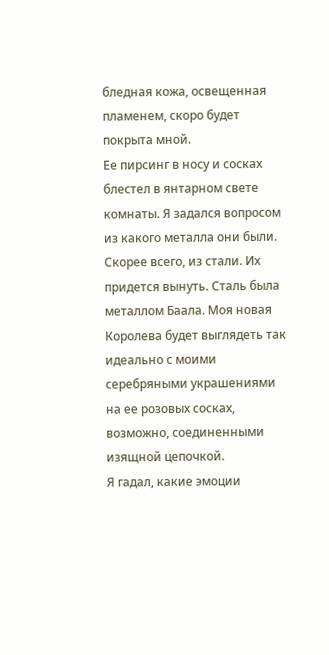бледная кожа, освещенная пламенем, скоро будет покрыта мной.
Ее пирсинг в носу и сосках блестел в янтарном свете комнаты. Я задался вопросом из какого металла они были. Скорее всего, из стали. Их придется вынуть. Сталь была металлом Баала. Моя новая Королева будет выглядеть так идеально с моими серебряными украшениями на ее розовых сосках, возможно, соединенными изящной цепочкой.
Я гадал, какие эмоции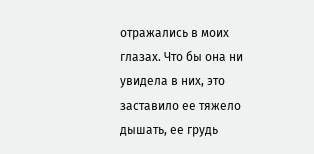отражались в моих глазах. Что бы она ни увидела в них, это заставило ее тяжело дышать, ее грудь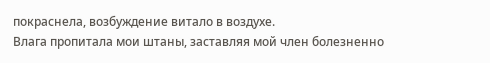покраснела, возбуждение витало в воздухе.
Влага пропитала мои штаны, заставляя мой член болезненно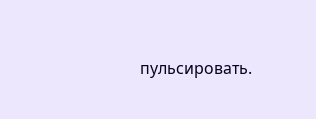пульсировать.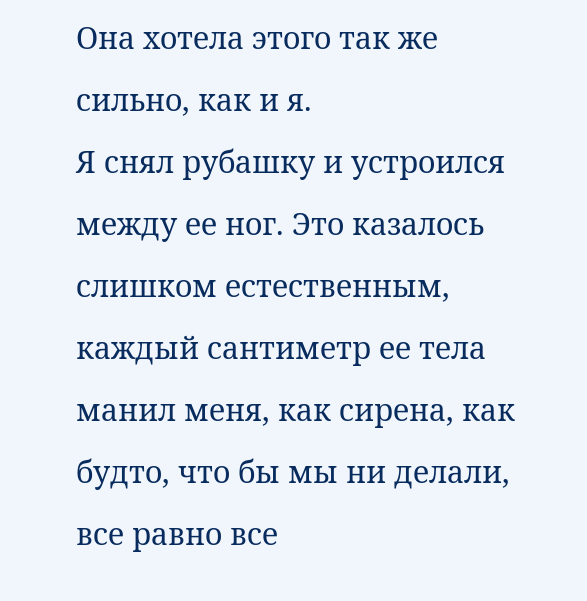Она хотела этого так же сильно, как и я.
Я снял рубашку и устроился между ее ног. Это казалось слишком естественным, каждый сантиметр ее тела манил меня, как сирена, как будто, что бы мы ни делали, все равно все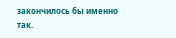закончилось бы именно так.